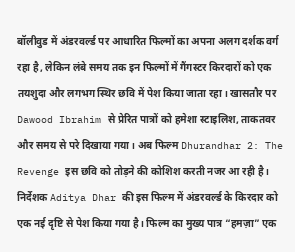बॉलीवुड में अंडरवर्ल्ड पर आधारित फिल्मों का अपना अलग दर्शक वर्ग रहा है, लेकिन लंबे समय तक इन फिल्मों में गैंगस्टर किरदारों को एक तयशुदा और लगभग स्थिर छवि में पेश किया जाता रहा। खासतौर पर Dawood Ibrahim से प्रेरित पात्रों को हमेशा स्टाइलिश, ताकतवर और समय से परे दिखाया गया। अब फिल्म Dhurandhar 2: The Revenge इस छवि को तोड़ने की कोशिश करती नजर आ रही है।
निर्देशक Aditya Dhar की इस फिल्म में अंडरवर्ल्ड के किरदार को एक नई दृष्टि से पेश किया गया है। फिल्म का मुख्य पात्र “हमज़ा” एक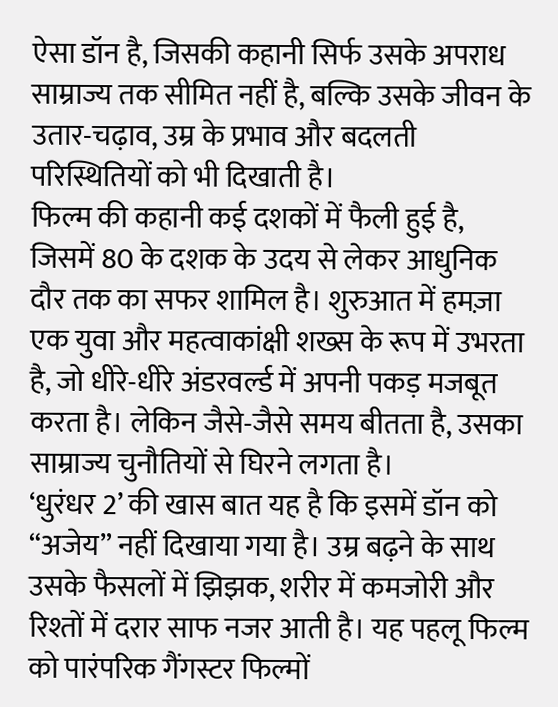ऐसा डॉन है, जिसकी कहानी सिर्फ उसके अपराध साम्राज्य तक सीमित नहीं है, बल्कि उसके जीवन के उतार-चढ़ाव, उम्र के प्रभाव और बदलती परिस्थितियों को भी दिखाती है।
फिल्म की कहानी कई दशकों में फैली हुई है, जिसमें 80 के दशक के उदय से लेकर आधुनिक दौर तक का सफर शामिल है। शुरुआत में हमज़ा एक युवा और महत्वाकांक्षी शख्स के रूप में उभरता है, जो धीरे-धीरे अंडरवर्ल्ड में अपनी पकड़ मजबूत करता है। लेकिन जैसे-जैसे समय बीतता है, उसका साम्राज्य चुनौतियों से घिरने लगता है।
‘धुरंधर 2’ की खास बात यह है कि इसमें डॉन को “अजेय” नहीं दिखाया गया है। उम्र बढ़ने के साथ उसके फैसलों में झिझक, शरीर में कमजोरी और रिश्तों में दरार साफ नजर आती है। यह पहलू फिल्म को पारंपरिक गैंगस्टर फिल्मों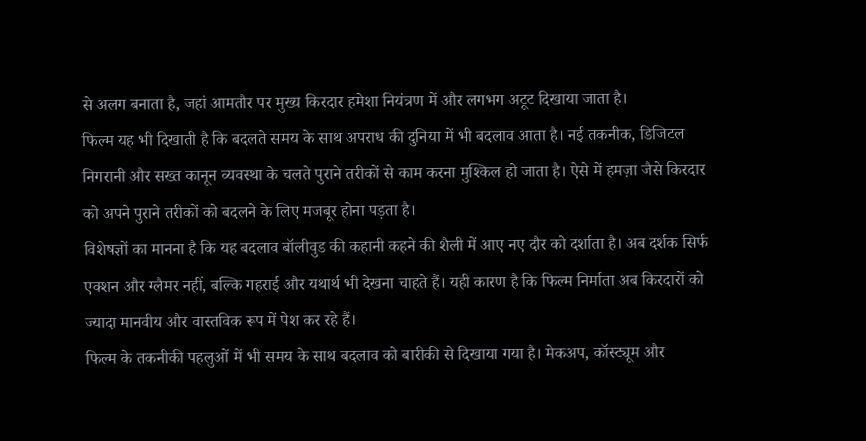से अलग बनाता है, जहां आमतौर पर मुख्य किरदार हमेशा नियंत्रण में और लगभग अटूट दिखाया जाता है।
फिल्म यह भी दिखाती है कि बदलते समय के साथ अपराध की दुनिया में भी बदलाव आता है। नई तकनीक, डिजिटल निगरानी और सख्त कानून व्यवस्था के चलते पुराने तरीकों से काम करना मुश्किल हो जाता है। ऐसे में हमज़ा जैसे किरदार को अपने पुराने तरीकों को बदलने के लिए मजबूर होना पड़ता है।
विशेषज्ञों का मानना है कि यह बदलाव बॉलीवुड की कहानी कहने की शैली में आए नए दौर को दर्शाता है। अब दर्शक सिर्फ एक्शन और ग्लैमर नहीं, बल्कि गहराई और यथार्थ भी देखना चाहते हैं। यही कारण है कि फिल्म निर्माता अब किरदारों को ज्यादा मानवीय और वास्तविक रूप में पेश कर रहे हैं।
फिल्म के तकनीकी पहलुओं में भी समय के साथ बदलाव को बारीकी से दिखाया गया है। मेकअप, कॉस्ट्यूम और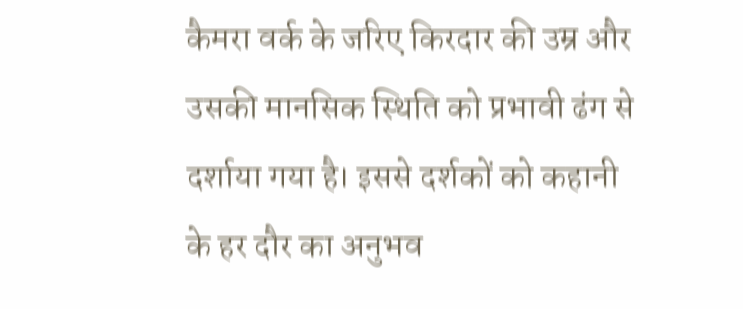कैमरा वर्क के जरिए किरदार की उम्र और उसकी मानसिक स्थिति को प्रभावी ढंग से दर्शाया गया है। इससे दर्शकों को कहानी के हर दौर का अनुभव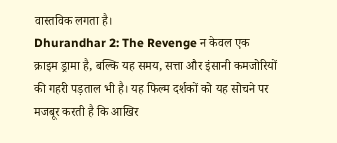वास्तविक लगता है।
Dhurandhar 2: The Revenge न केवल एक क्राइम ड्रामा है, बल्कि यह समय, सत्ता और इंसानी कमजोरियों की गहरी पड़ताल भी है। यह फिल्म दर्शकों को यह सोचने पर मजबूर करती है कि आखिर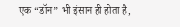एक “डॉन” भी इंसान ही होता है,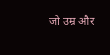जो उम्र और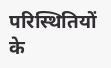परिस्थितियों के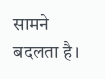सामने बदलता है।